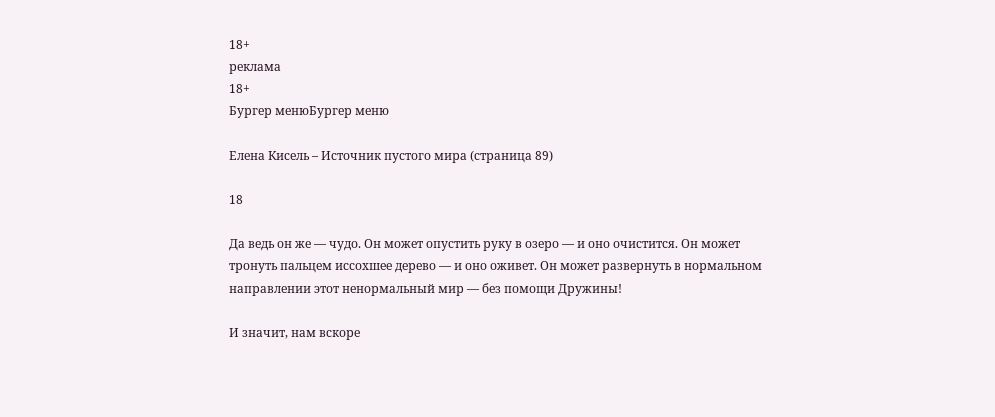18+
реклама
18+
Бургер менюБургер меню

Елена Кисель – Источник пустого мира (страница 89)

18

Да ведь он же — чудо. Он может опустить руку в озеро — и оно очистится. Он может тронуть пальцем иссохшее дерево — и оно оживет. Он может развернуть в нормальном направлении этот ненормальный мир — без помощи Дружины!

И значит, нам вскоре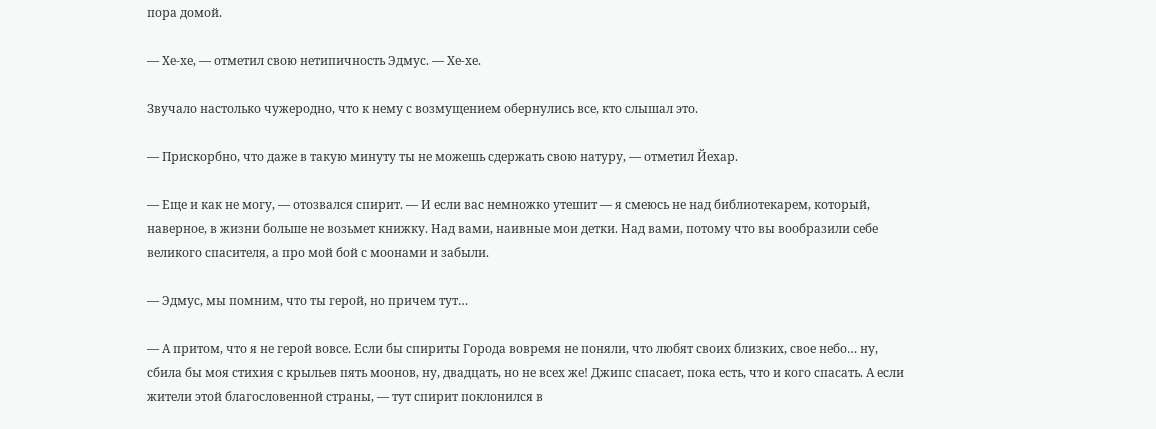пора домой.

— Хе-хе, — отметил свою нетипичность Эдмус. — Хе-хе.

Звучало настолько чужеродно, что к нему с возмущением обернулись все, кто слышал это.

— Прискорбно, что даже в такую минуту ты не можешь сдержать свою натуру, — отметил Йехар.

— Еще и как не могу, — отозвался спирит. — И если вас немножко утешит — я смеюсь не над библиотекарем, который, наверное, в жизни больше не возьмет книжку. Над вами, наивные мои детки. Над вами, потому что вы вообразили себе великого спасителя, а про мой бой с моонами и забыли.

— Эдмус, мы помним, что ты герой, но причем тут…

— А притом, что я не герой вовсе. Если бы спириты Города вовремя не поняли, что любят своих близких, свое небо… ну, сбила бы моя стихия с крыльев пять моонов, ну, двадцать, но не всех же! Джипс спасает, пока есть, что и кого спасать. А если жители этой благословенной страны, — тут спирит поклонился в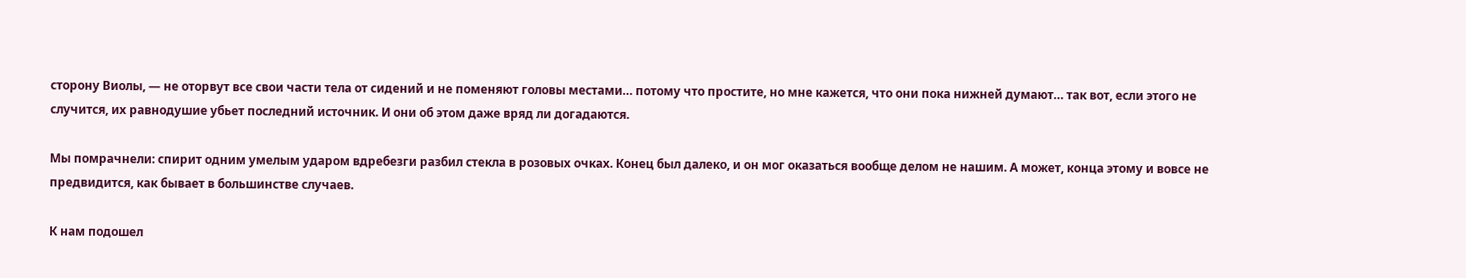сторону Виолы, — не оторвут все свои части тела от сидений и не поменяют головы местами… потому что простите, но мне кажется, что они пока нижней думают… так вот, если этого не случится, их равнодушие убьет последний источник. И они об этом даже вряд ли догадаются.

Мы помрачнели: спирит одним умелым ударом вдребезги разбил стекла в розовых очках. Конец был далеко, и он мог оказаться вообще делом не нашим. А может, конца этому и вовсе не предвидится, как бывает в большинстве случаев.

К нам подошел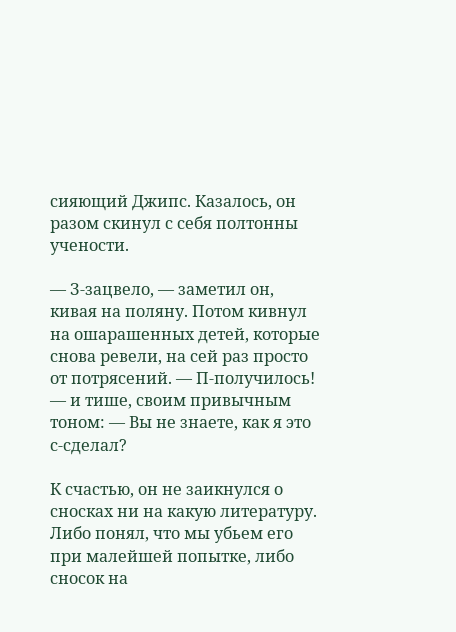сияющий Джипс. Казалось, он разом скинул с себя полтонны учености.

— З-зацвело, — заметил он, кивая на поляну. Потом кивнул на ошарашенных детей, которые снова ревели, на сей раз просто от потрясений. — П-получилось! — и тише, своим привычным тоном: — Вы не знаете, как я это с-сделал?

К счастью, он не заикнулся о сносках ни на какую литературу. Либо понял, что мы убьем его при малейшей попытке, либо сносок на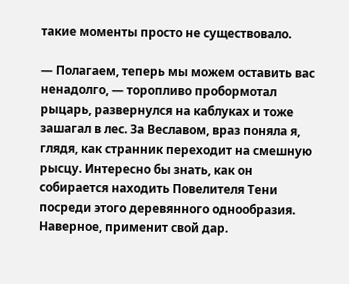такие моменты просто не существовало.

— Полагаем, теперь мы можем оставить вас ненадолго, — торопливо пробормотал рыцарь, развернулся на каблуках и тоже зашагал в лес. За Веславом, враз поняла я, глядя, как странник переходит на смешную рысцу. Интересно бы знать, как он собирается находить Повелителя Тени посреди этого деревянного однообразия. Наверное, применит свой дар.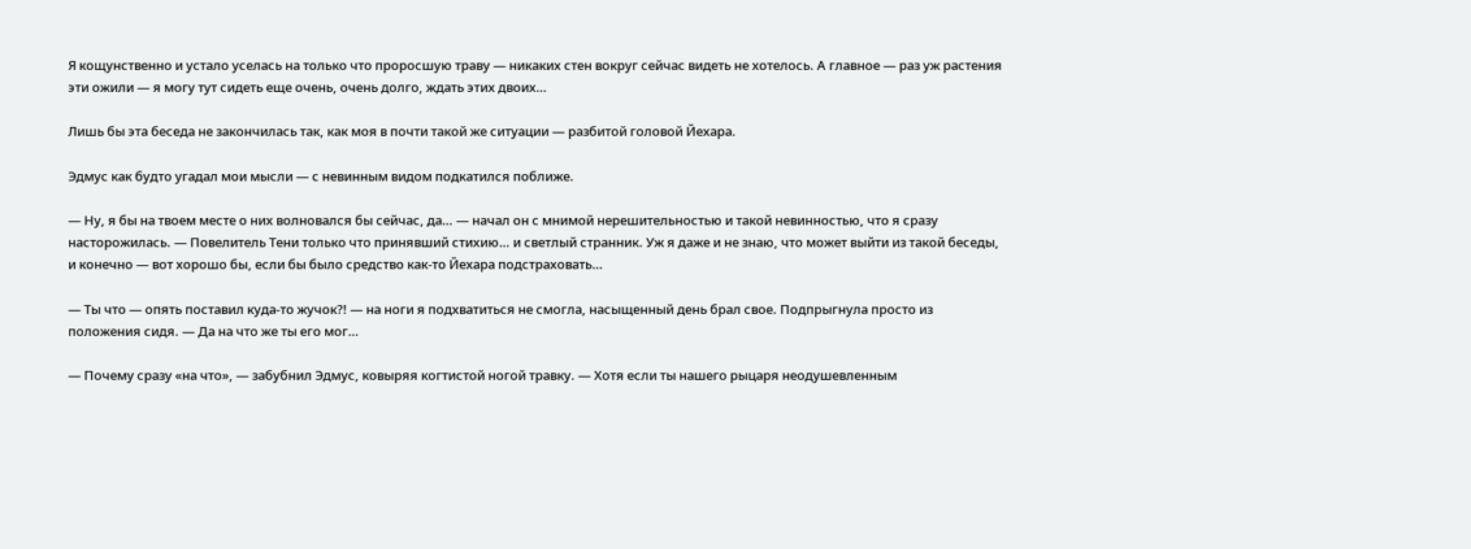Я кощунственно и устало уселась на только что проросшую траву — никаких стен вокруг сейчас видеть не хотелось. А главное — раз уж растения эти ожили — я могу тут сидеть еще очень, очень долго, ждать этих двоих…

Лишь бы эта беседа не закончилась так, как моя в почти такой же ситуации — разбитой головой Йехара.

Эдмус как будто угадал мои мысли — с невинным видом подкатился поближе.

— Ну, я бы на твоем месте о них волновался бы сейчас, да… — начал он с мнимой нерешительностью и такой невинностью, что я сразу насторожилась. — Повелитель Тени только что принявший стихию… и светлый странник. Уж я даже и не знаю, что может выйти из такой беседы, и конечно — вот хорошо бы, если бы было средство как-то Йехара подстраховать…

— Ты что — опять поставил куда-то жучок?! — на ноги я подхватиться не смогла, насыщенный день брал свое. Подпрыгнула просто из положения сидя. — Да на что же ты его мог…

— Почему сразу «на что», — забубнил Эдмус, ковыряя когтистой ногой травку. — Хотя если ты нашего рыцаря неодушевленным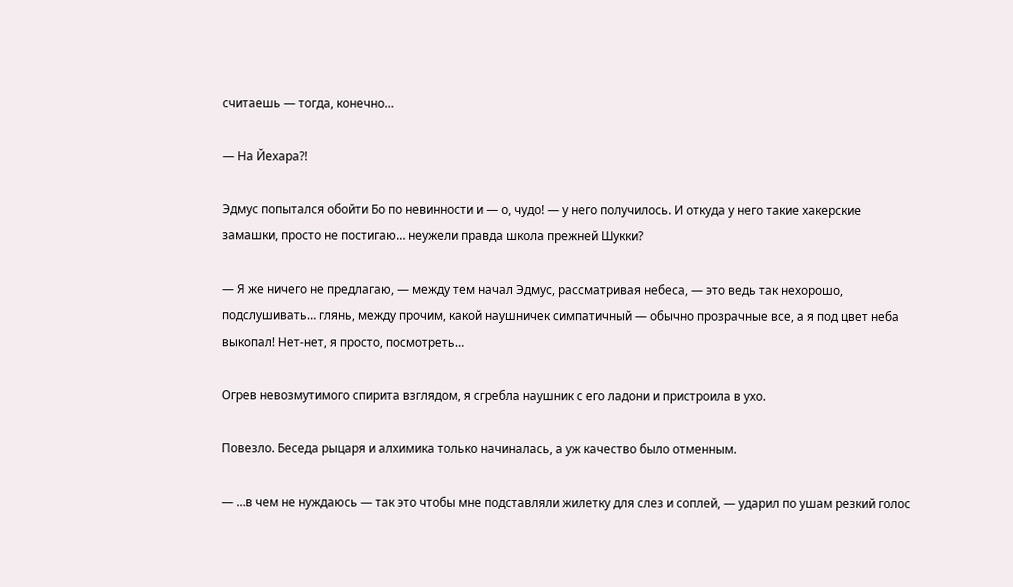считаешь — тогда, конечно…

— На Йехара?!

Эдмус попытался обойти Бо по невинности и — о, чудо! — у него получилось. И откуда у него такие хакерские замашки, просто не постигаю… неужели правда школа прежней Шукки?

— Я же ничего не предлагаю, — между тем начал Эдмус, рассматривая небеса, — это ведь так нехорошо, подслушивать… глянь, между прочим, какой наушничек симпатичный — обычно прозрачные все, а я под цвет неба выкопал! Нет-нет, я просто, посмотреть…

Огрев невозмутимого спирита взглядом, я сгребла наушник с его ладони и пристроила в ухо.

Повезло. Беседа рыцаря и алхимика только начиналась, а уж качество было отменным.

— …в чем не нуждаюсь — так это чтобы мне подставляли жилетку для слез и соплей, — ударил по ушам резкий голос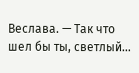Веслава. — Так что шел бы ты, светлый…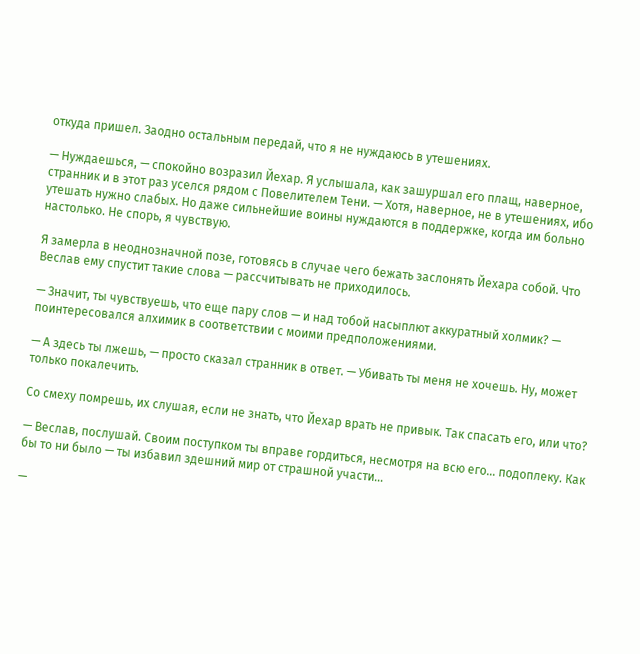откуда пришел. Заодно остальным передай, что я не нуждаюсь в утешениях.

— Нуждаешься, — спокойно возразил Йехар. Я услышала, как зашуршал его плащ, наверное, странник и в этот раз уселся рядом с Повелителем Тени. — Хотя, наверное, не в утешениях, ибо утешать нужно слабых. Но даже сильнейшие воины нуждаются в поддержке, когда им больно настолько. Не спорь, я чувствую.

Я замерла в неоднозначной позе, готовясь в случае чего бежать заслонять Йехара собой. Что Веслав ему спустит такие слова — рассчитывать не приходилось.

— Значит, ты чувствуешь, что еще пару слов — и над тобой насыплют аккуратный холмик? — поинтересовался алхимик в соответствии с моими предположениями.

— А здесь ты лжешь, — просто сказал странник в ответ. — Убивать ты меня не хочешь. Ну, может только покалечить.

Со смеху помрешь, их слушая, если не знать, что Йехар врать не привык. Так спасать его, или что?

— Веслав, послушай. Своим поступком ты вправе гордиться, несмотря на всю его… подоплеку. Как бы то ни было — ты избавил здешний мир от страшной участи…

—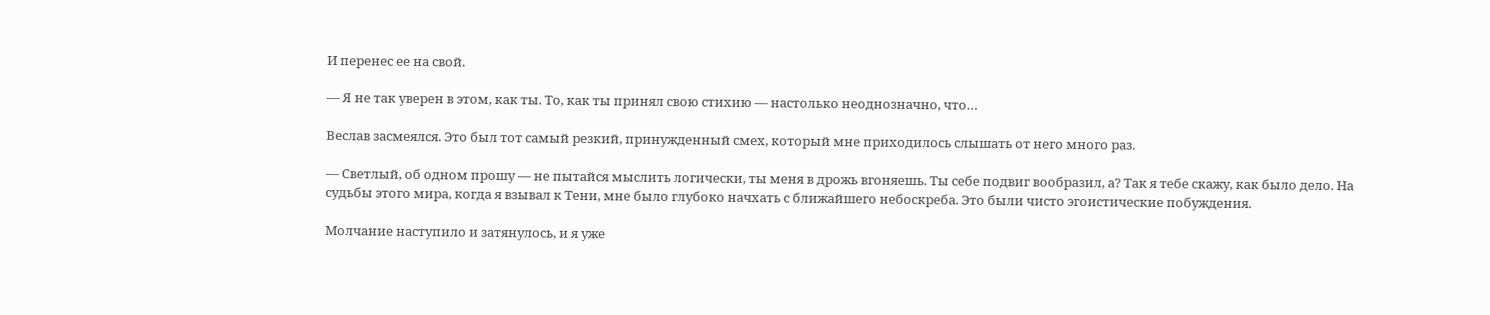И перенес ее на свой.

— Я не так уверен в этом, как ты. То, как ты принял свою стихию — настолько неоднозначно, что…

Веслав засмеялся. Это был тот самый резкий, принужденный смех, который мне приходилось слышать от него много раз.

— Светлый, об одном прошу — не пытайся мыслить логически, ты меня в дрожь вгоняешь. Ты себе подвиг вообразил, а? Так я тебе скажу, как было дело. На судьбы этого мира, когда я взывал к Тени, мне было глубоко начхать с ближайшего небоскреба. Это были чисто эгоистические побуждения.

Молчание наступило и затянулось, и я уже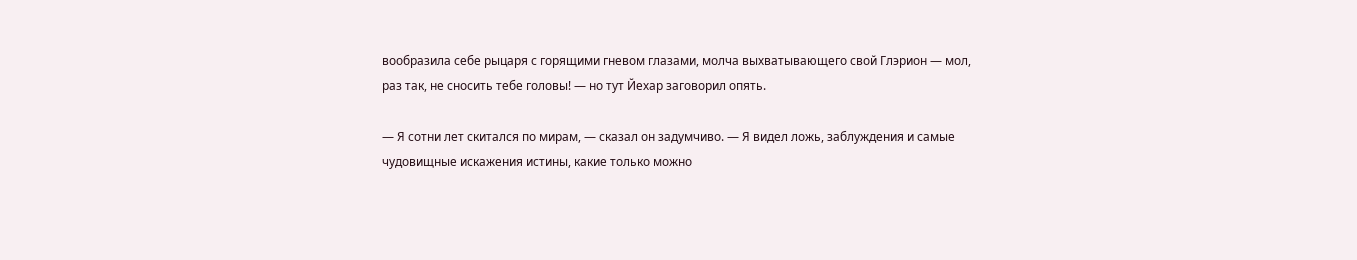вообразила себе рыцаря с горящими гневом глазами, молча выхватывающего свой Глэрион — мол, раз так, не сносить тебе головы! — но тут Йехар заговорил опять.

— Я сотни лет скитался по мирам, — сказал он задумчиво. — Я видел ложь, заблуждения и самые чудовищные искажения истины, какие только можно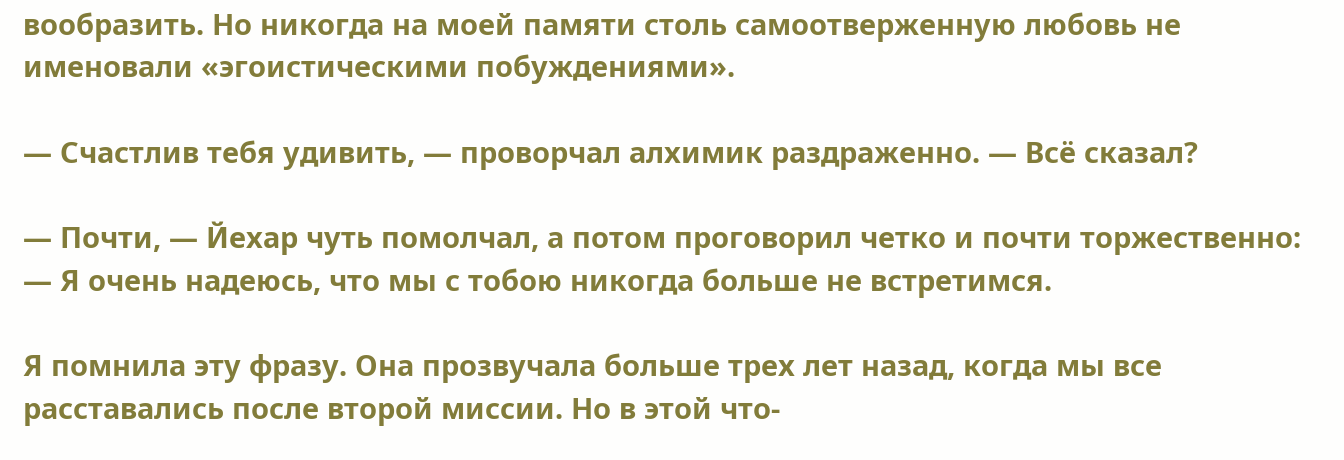вообразить. Но никогда на моей памяти столь самоотверженную любовь не именовали «эгоистическими побуждениями».

— Счастлив тебя удивить, — проворчал алхимик раздраженно. — Всё сказал?

— Почти, — Йехар чуть помолчал, а потом проговорил четко и почти торжественно: — Я очень надеюсь, что мы с тобою никогда больше не встретимся.

Я помнила эту фразу. Она прозвучала больше трех лет назад, когда мы все расставались после второй миссии. Но в этой что-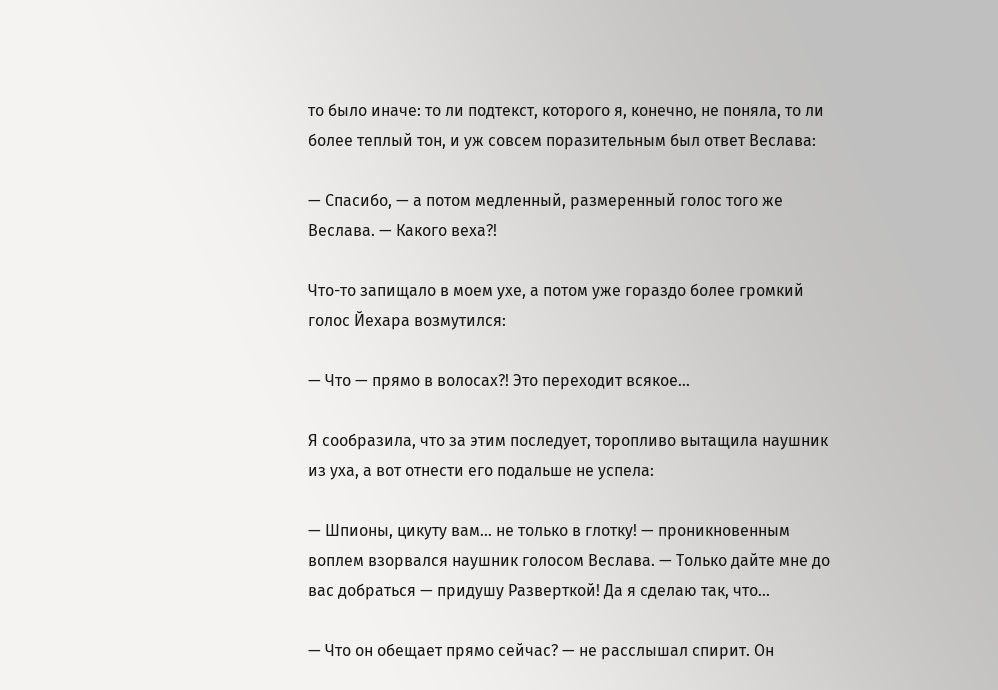то было иначе: то ли подтекст, которого я, конечно, не поняла, то ли более теплый тон, и уж совсем поразительным был ответ Веслава:

— Спасибо, — а потом медленный, размеренный голос того же Веслава. — Какого веха?!

Что-то запищало в моем ухе, а потом уже гораздо более громкий голос Йехара возмутился:

— Что — прямо в волосах?! Это переходит всякое…

Я сообразила, что за этим последует, торопливо вытащила наушник из уха, а вот отнести его подальше не успела:

— Шпионы, цикуту вам… не только в глотку! — проникновенным воплем взорвался наушник голосом Веслава. — Только дайте мне до вас добраться — придушу Разверткой! Да я сделаю так, что…

— Что он обещает прямо сейчас? — не расслышал спирит. Он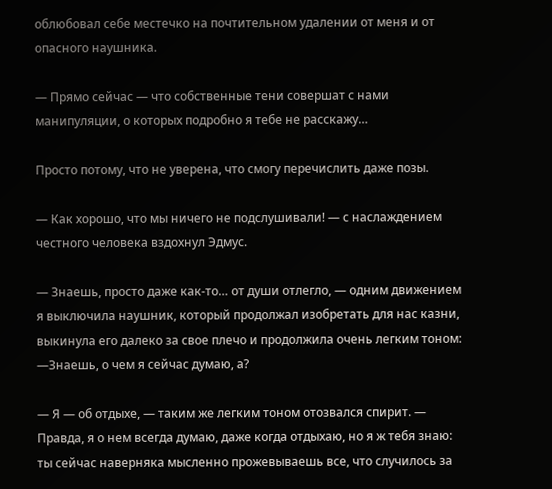облюбовал себе местечко на почтительном удалении от меня и от опасного наушника.

— Прямо сейчас — что собственные тени совершат с нами манипуляции, о которых подробно я тебе не расскажу…

Просто потому, что не уверена, что смогу перечислить даже позы.

— Как хорошо, что мы ничего не подслушивали! — с наслаждением честного человека вздохнул Эдмус.

— Знаешь, просто даже как-то… от души отлегло, — одним движением я выключила наушник, который продолжал изобретать для нас казни, выкинула его далеко за свое плечо и продолжила очень легким тоном: —Знаешь, о чем я сейчас думаю, а?

— Я — об отдыхе, — таким же легким тоном отозвался спирит. — Правда, я о нем всегда думаю, даже когда отдыхаю, но я ж тебя знаю: ты сейчас наверняка мысленно прожевываешь все, что случилось за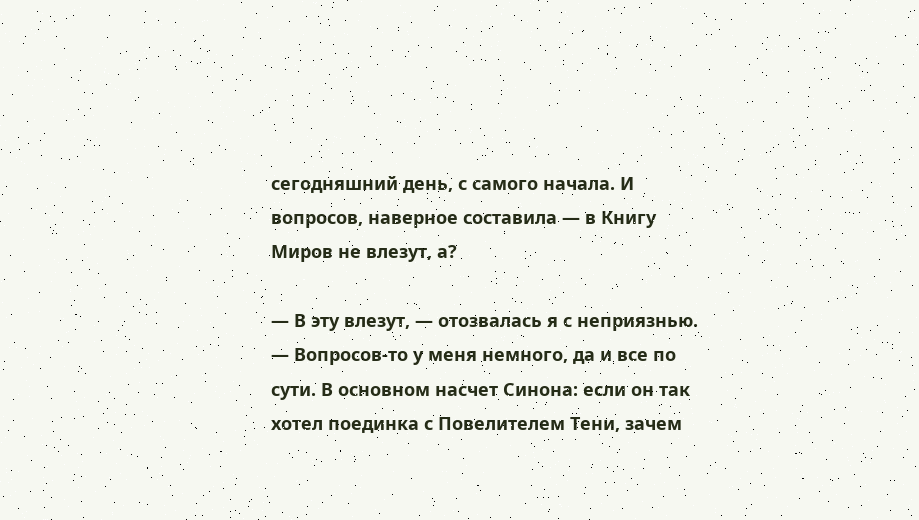сегодняшний день, с самого начала. И вопросов, наверное составила — в Книгу Миров не влезут, а?

— В эту влезут, — отозвалась я с неприязнью. — Вопросов-то у меня немного, да и все по сути. В основном насчет Синона: если он так хотел поединка с Повелителем Тени, зачем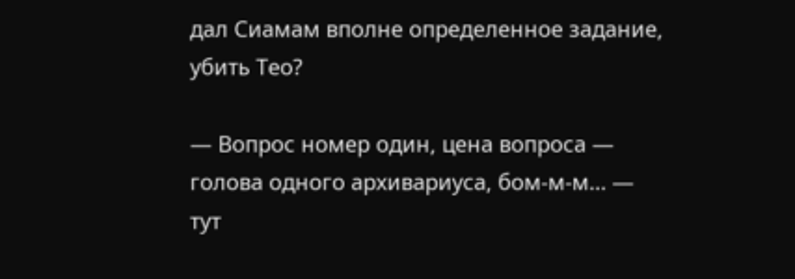дал Сиамам вполне определенное задание, убить Тео?

— Вопрос номер один, цена вопроса — голова одного архивариуса, бом-м-м… — тут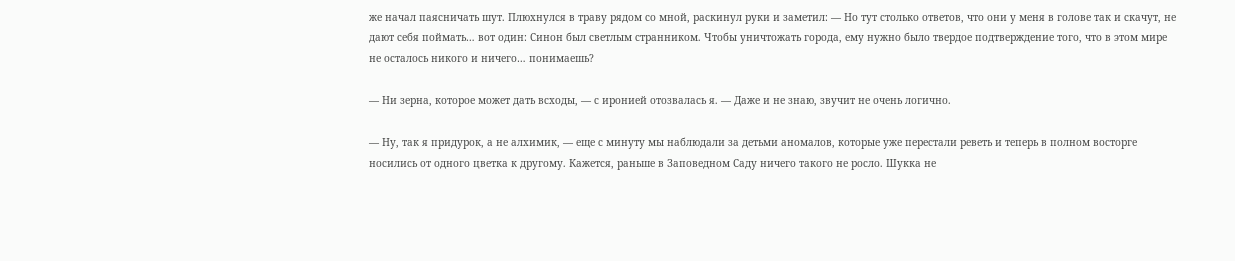же начал паясничать шут. Плюхнулся в траву рядом со мной, раскинул руки и заметил: — Но тут столько ответов, что они у меня в голове так и скачут, не дают себя поймать… вот один: Синон был светлым странником. Чтобы уничтожать города, ему нужно было твердое подтверждение того, что в этом мире не осталось никого и ничего… понимаешь?

— Ни зерна, которое может дать всходы, — с иронией отозвалась я. — Даже и не знаю, звучит не очень логично.

— Ну, так я придурок, а не алхимик, — еще с минуту мы наблюдали за детьми аномалов, которые уже перестали реветь и теперь в полном восторге носились от одного цветка к другому. Кажется, раньше в Заповедном Саду ничего такого не росло. Шукка не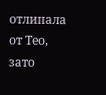отлипала от Тео, зато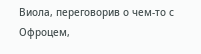Виола, переговорив о чем-то с Офроцем,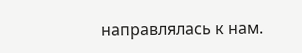направлялась к нам.